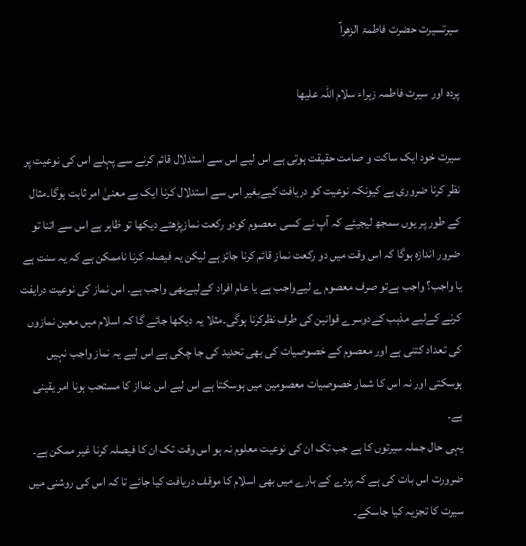سیرتسیرت حضرت فاطمۃ الزھراؑ

پردہ اور سیرت فاطمہ زہراء سلام اللہ علیھا

سیرت خود ایک ساکت و صامت حقیقت ہوتی ہے اس لیے اس سے استدلال قائم کرنے سے پہلے اس کی نوعیت پر نظر کرنا ضروری ہے کیونکہ نوعیت کو دریافت کیےبغیر اس سے استدلال کرنا ایک بے معنیٰ امر ثابت ہوگا۔مثال کے طور پر یوں سمجھ لیجیئے کہ آپ نے کسی معصوم کودو رکعت نمازپڑھتے دیکھا تو ظاہر ہے اس سے اتنا تو ضرور اندازہ ہوگا کہ اس وقت میں دو رکعت نماز قائم کرنا جائز ہے لیکن یہ فیصلہ کرنا ناممکن ہے کہ یہ سنت ہے یا واجب؟ واجب ہےتو صرف معصوم ے لیےواجب ہے یا عام افراد کےلیےبھی واجب ہے۔ اس نماز کی نوعیت درایفت کرنے کےلیے مذہب کےدوسرے قوانین کی طرف نظرکرنا ہوگی۔مثلا یہ دیکھا جائے گا کہ اسلام میں معین نمازوں کی تعداد کتنی ہے اور معصوم کے خصوصیات کی بھی تحدید کی جا چکی ہے اس لیے یہ نماز واجب نہیں ہوسکتی اور نہ اس کا شمار خصوصیات معصومین میں ہوسکتا ہے اس لیے اس نمااز کا مستحب ہونا امر یقینی ہے۔
یہی حال جملہ سیرتوں کا ہے جب تک ان کی نوعیت معلوم نہ ہو اس وقت تک ان کا فیصلہ کرنا غیر ممکن ہے۔
ضرورت اس بات کی ہے کہ پردے کے بارے میں بھی اسلام کا موقف دریافت کیا جائے تا کہ اس کی روشنی میں سیرت کا تجزیہ کیا جاسکے۔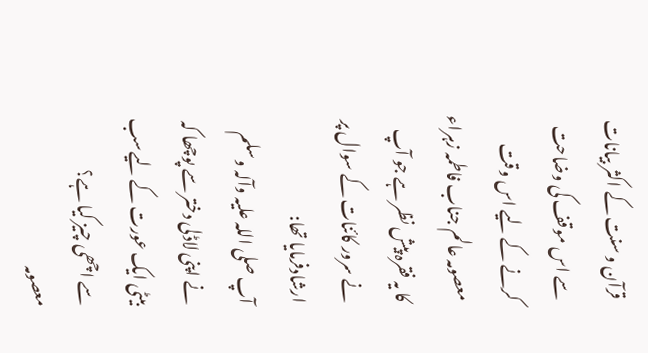قرآن و سنت کے اکثر بیانات سے اس موقف کی وضاحت کرنے کے لیے اس وقت معصومہ عالم جناب فاطمہ زہراء کا یہ فقرہ پیش نظر ہے جو آپ نے سرور کائنات کے سوال پر ارشادفرمایا تھا:
آپ صلی اللہ علیہ وآلہ وسلم نے اپنی لاڈلی دختر سے پوچھا کہ بیٹی ایک عورت کے لیےسب سے اچھی چیز کیا ہے؟
معصومہ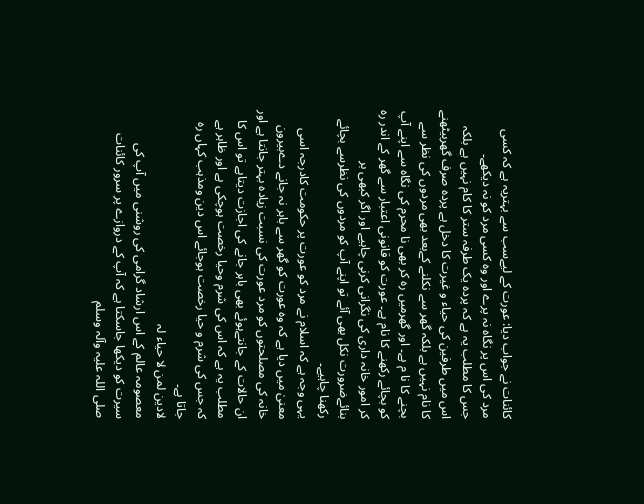کائنات نے جواب دیا: عورت کے لیےسب سے بہتریہ ہے کہ کسی مرد کی اس پر نگاہ نہ پرے اور وہ کسی مرد کو نہ دیکھے۔
جس کا مطلب یہ ہے کہ پردہ یک طرفہ ستر کا کام نہیں ہے بلکہ اس میں طرفین کی حیاء و غیرت کا دخل ہے پردہ صرف گھربیٹھنے کا نام نہیں ہے بلکہ گھر سے نکلنے کےبعد بھی مردوں کی نظر سے بچنے کا نا م ہے۔ اور گھرمیں رہ کر بھی نا محرم کی نگاہ سے اپنے آپ کو بچائے رکھنے کا نام ہے۔ عورت کو قانونی اعتبار سے گھر کے اندر رہ کر امور خانہ داری کی نگرانی کرنی چاہیے اور اگر کبھی بر بنائےضرورت نکل بھی آئے تو اپنے آپ کو مردوں کی نظرسے بچائے رکھنا چاہیے۔
یہی وجہ ہے کہ اسلام نے مرد کو عورت پر حکومت کادرجہ اسی معنیٰ میں دیا ہے کہ وہ عورت کو گھر سے باہر نہ جانے دےبیرون خانہ کی مصلحتوں کو مرد عورت کی نسبت زیادہ بہتر جانتا ہے اور ان حالات کے جانتےہوئے بھی باہر جانے کی اجازت دیتاہے تو اس کا مطلب یہ ہے کہ اس کی شرم وحیا رخصت ہوچکی ہے اور ظاہر ہے کہ جس کی شرم و حیا رخصت ہوجائے اس دین ومذہب کہاں رہ جاتا ہے۔
لادین لمن لا حیاء لہ
معصومہ عالم کے اس ارشاد گرامی کی روشنی میں آپ کی سیرت کو دیکھا جاسکتا ہے کہ آپ کے دروازے پر سرور کائنات صلی اللہ علیہ وآلہ وسلم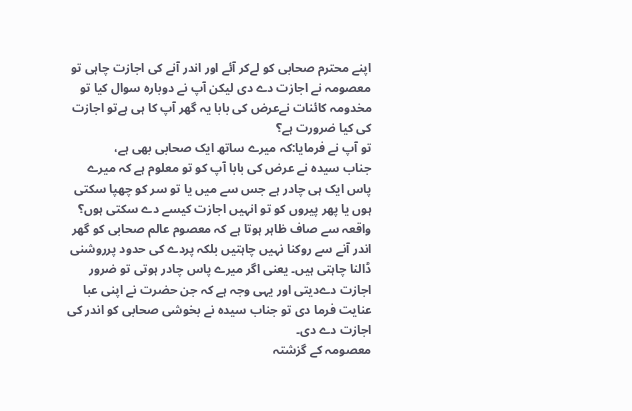اپنے محترم صحابی کو لےکر آئے اور اندر آنے کی اجازت چاہی تو معصومہ نے اجازت دے دی لیکن آپ نے دوبارہ سوال کیا تو مخدومہ کائنات نےعرض کی بابا یہ گھر آپ کا ہی ہےتو اجازت کی کیا ضرورت ہے؟
تو آپ نے فرمایا:کہ میرے ساتھ ایک صحابی بھی ہے،
جناب سیدہ نے عرض کی بابا آپ کو تو معلوم ہے کہ میرے پاس ایک ہی چادر ہے جس سے میں یا تو سر کو چھپا سکتی ہوں یا پھر پیروں کو تو انہیں اجازت کیسے دے سکتی ہوں؟
واقعہ سے صاف ظاہر ہوتا ہے کہ معصوم عالم صحابی کو گھر اندر آنے سے روکنا نہیں چاہتیں بلکہ پردے کی حدود پرروشنی ڈالنا چاہتی ہیں۔ یعنی اگر میرے پاس چادر ہوتی تو ضرور اجازت دےدیتی اور یہی وجہ ہے کہ جن حضرت نے اپنی عبا عنایت فرما دی تو جناب سیدہ نے بخوشی صحابی کو اندر کی اجازت دے دی۔
معصومہ کے گزشتہ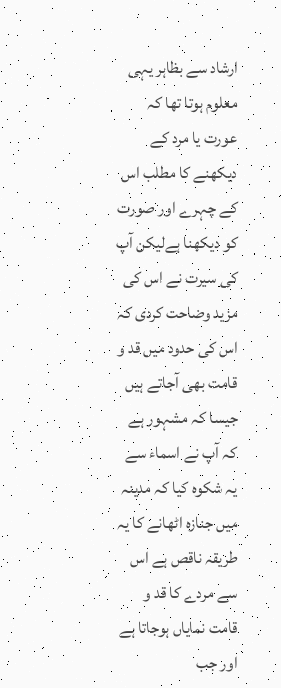ارشاد سے بظاہر یہی معلوم ہوتا تھا کہ عورت یا مرد کے دیکھنے کا مطلب اس کے چہرے اور صورت کو دیکھنا ہےلیکن آپ کی سیرت نے اس کی مزید وضاحت کردی کہ اس کی حدود میں قد و قامت بھی آجاتے ہیں جیسا کہ مشہور ہے کہ آپ نے اسماء سے یہ شکوہ کیا کہ مدینہ میں جنازہ اٹھانے کا یہ طریقہ ناقص ہے اس سے مردے کا قد و قامت نمایاں ہوجاتا ہے اور جب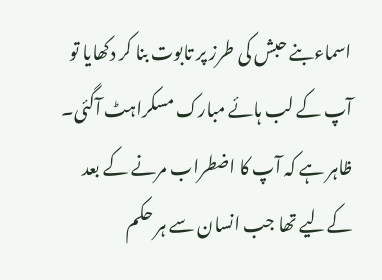اسماءبنے حبش کی طرز پر تابوت بنا کر دکھایا تو آپ کے لب ہائے مبارک مسکراہٹ آگئی۔
ظاہر ہے کہ آپ کا اضطراب مرنے کے بعد کےلیے تھا جب انسان سے ہر حکم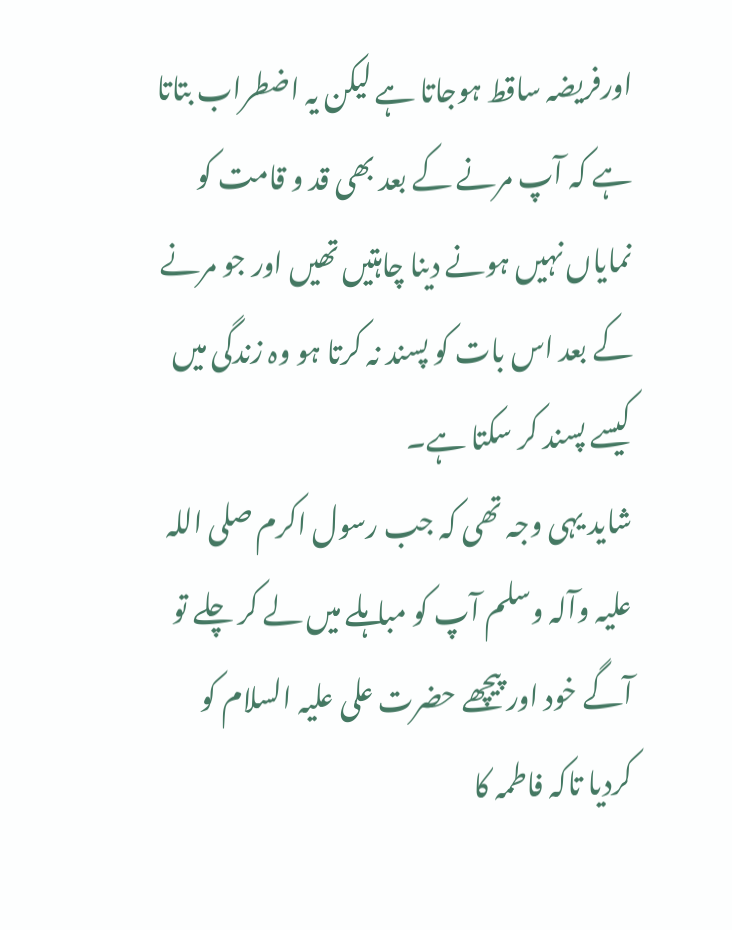اورفریضہ ساقط ہوجاتا ہے لیکن یہ اضطراب بتاتا ہے کہ آپ مرنے کے بعد بھی قد و قامت کو نمایاں نہیں ہونے دینا چاہتیں تھیں اور جو مرنے کے بعد اس بات کو پسند نہ کرتا ہو وہ زندگی میں کیسے پسند کر سکتا ہے۔
شاید یہی وجہ تھی کہ جب رسول اکرم صلی اللہ علیہ وآلہ وسلم آپ کو مباہلے میں لے کر چلے تو آگے خود اور پیچھے حضرت علی علیہ السلام کو کردیا تاکہ فاطمہ کا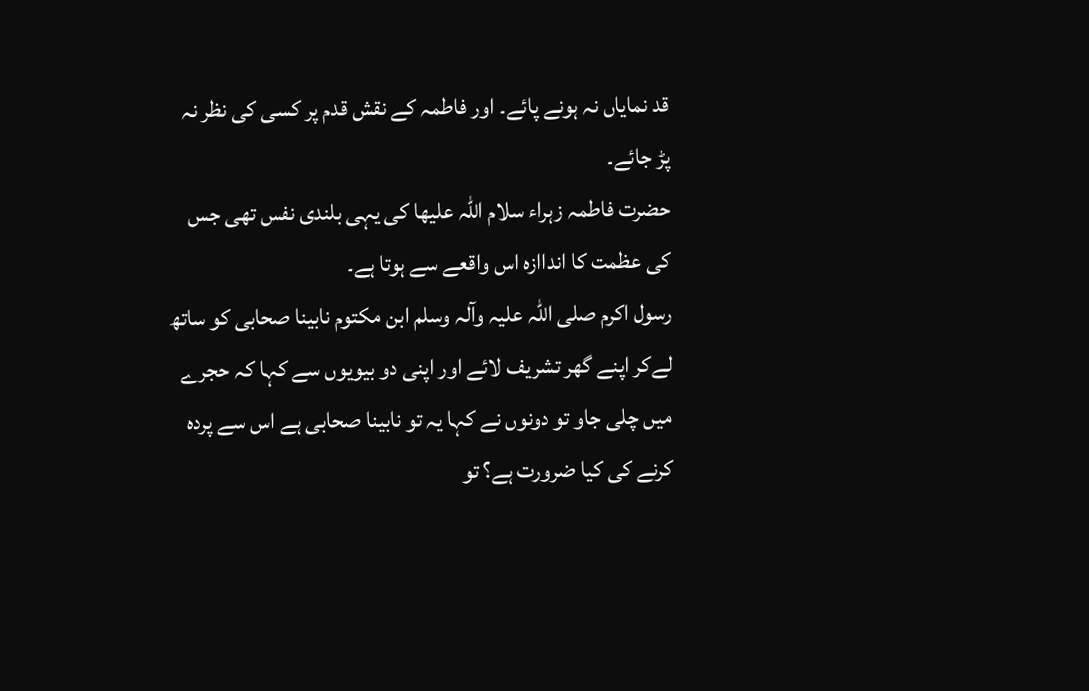قد نمایاں نہ ہونے پائے۔ اور فاطمہ کے نقش قدم پر کسی کی نظر نہ پڑ جائے۔
حضرت فاطمہ زہراء سلام اللہ علیھا کی یہی بلندی نفس تھی جس کی عظمت کا انداازہ اس واقعے سے ہوتا ہے۔
رسول اکرم صلی اللہ علیہ وآلہ وسلم ابن مکتوم نابینا صحابی کو ساتھ لےکر اپنے گھر تشریف لائے اور اپنی دو بیویوں سے کہا کہ حجرے میں چلی جاو تو دونوں نے کہا یہ تو نابینا صحابی ہے اس سے پردہ کرنے کی کیا ضرورت ہے؟ تو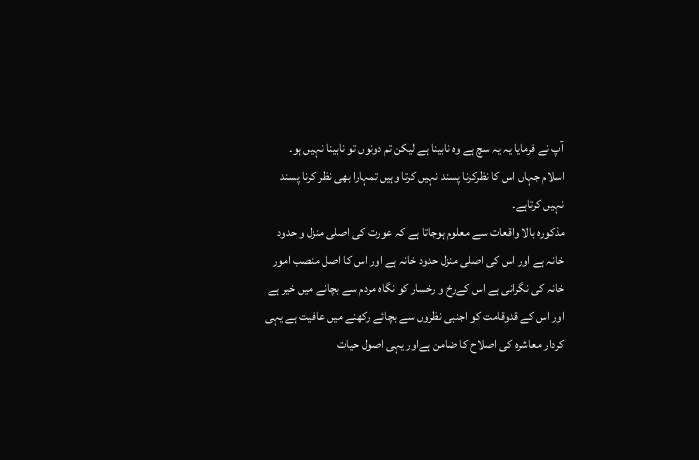آپ نے فرمایا یہ یہ سچ ہے وہ نابینا ہے لیکن تم دونوں تو نابینا نہیں ہو۔
اسلام جہاں اس کا نظرکرنا پسند نہیں کرتا وہیں تمہارا بھی نظر کرنا پسند نہیں کرتاہے۔
مذکورہ بالا واقعات سے معلوم ہوجاتا ہے کہ عورت کی اصلی منزل و حدود خانہ ہے اور اس کی اصلی منزل حدود خانہ ہے اور اس کا اصل منصب امور خانہ کی نگرانی ہے اس کےرخ و رخسار کو نگاہ مردم سے بچانے میں خیر ہے اور اس کے قدوقامت کو اجنبی نظروں سے بچائے رکھنے میں عافیت ہے یہی کردار معاشرہ کی اصلاح کا ضامن ہےاور یہی اصول حیات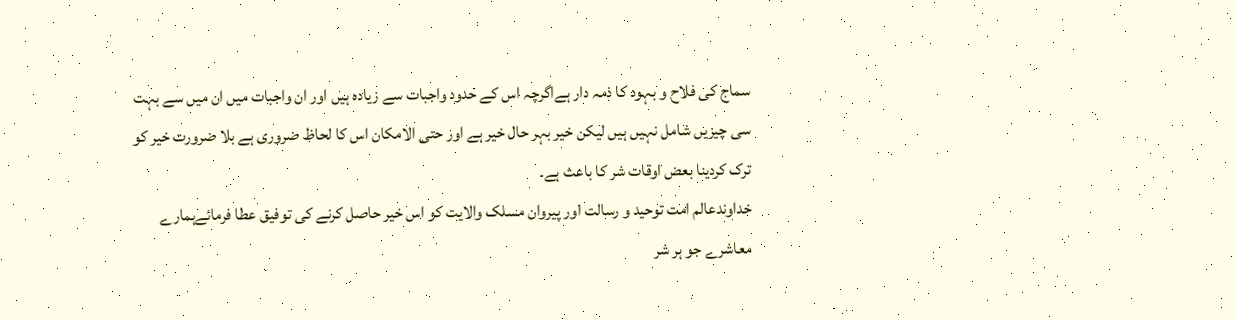سماج کی فلاح و بہود کا ذمہ دار ہےاگرچہ اس کے حدود واجبات سے زیادہ ہیں اور ان واجبات میں ان میں سے بہت سی چیزیں شامل نہیں ہیں لیکن خیر بہر حال خیر ہے اور حتی الامکان اس کا لحاظ ضروری ہے بلا ضرورت خیر کو ترک کردینا بعض اوقات شر کا باعث ہے۔
خداوندعالم امت توحید و رسالت اور پیروان مسلک والایت کو اس خیر حاصل کرنے کی توفیق عطا فرمائےہمارے معاشرے جو ہر شر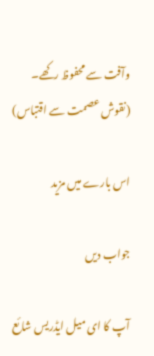وآفت سے محفوظ رکھے۔
(نقوش عصمت سے اقتباس)

اس بارے میں مزید

جواب دیں

آپ کا ای میل ایڈریس شائع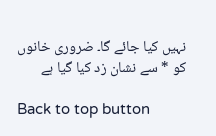نہیں کیا جائے گا۔ ضروری خانوں کو * سے نشان زد کیا گیا ہے

Back to top button